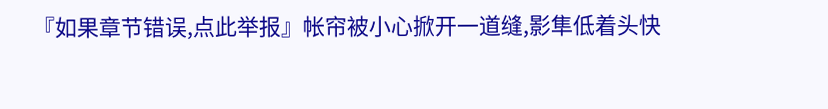『如果章节错误,点此举报』帐帘被小心掀开一道缝,影隼低着头快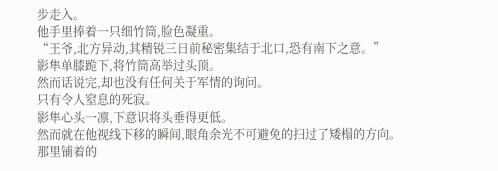步走入。
他手里捧着一只细竹筒,脸色凝重。
“王爷,北方异动,其精锐三日前秘密集结于北口,恐有南下之意。”
影隼单膝跪下,将竹筒高举过头顶。
然而话说完,却也没有任何关于军情的询问。
只有令人窒息的死寂。
影隼心头一凛,下意识将头垂得更低。
然而就在他视线下移的瞬间,眼角余光不可避免的扫过了矮榻的方向。
那里铺着的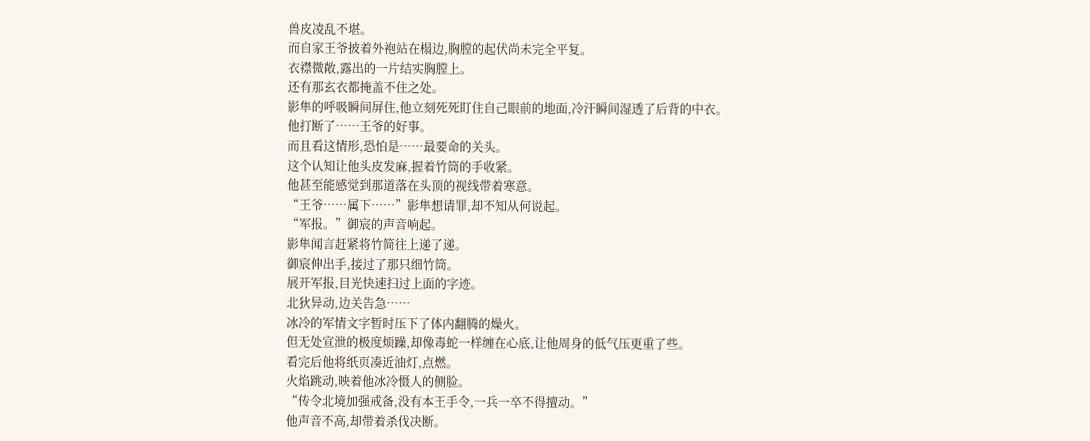兽皮凌乱不堪。
而自家王爷披着外袍站在榻边,胸膛的起伏尚未完全平复。
衣襟微敞,露出的一片结实胸膛上。
还有那玄衣都掩盖不住之处。
影隼的呼吸瞬间屏住,他立刻死死盯住自己眼前的地面,冷汗瞬间湿透了后背的中衣。
他打断了……王爷的好事。
而且看这情形,恐怕是……最要命的关头。
这个认知让他头皮发麻,握着竹筒的手收紧。
他甚至能感觉到那道落在头顶的视线带着寒意。
“王爷……属下……”影隼想请罪,却不知从何说起。
“军报。”御宸的声音响起。
影隼闻言赶紧将竹简往上递了递。
御宸伸出手,接过了那只细竹筒。
展开军报,目光快速扫过上面的字迹。
北狄异动,边关告急……
冰冷的军情文字暂时压下了体内翻腾的燥火。
但无处宣泄的极度烦躁,却像毒蛇一样缠在心底,让他周身的低气压更重了些。
看完后他将纸页凑近油灯,点燃。
火焰跳动,映着他冰冷慑人的侧脸。
“传令北境加强戒备,没有本王手令,一兵一卒不得擅动。”
他声音不高,却带着杀伐决断。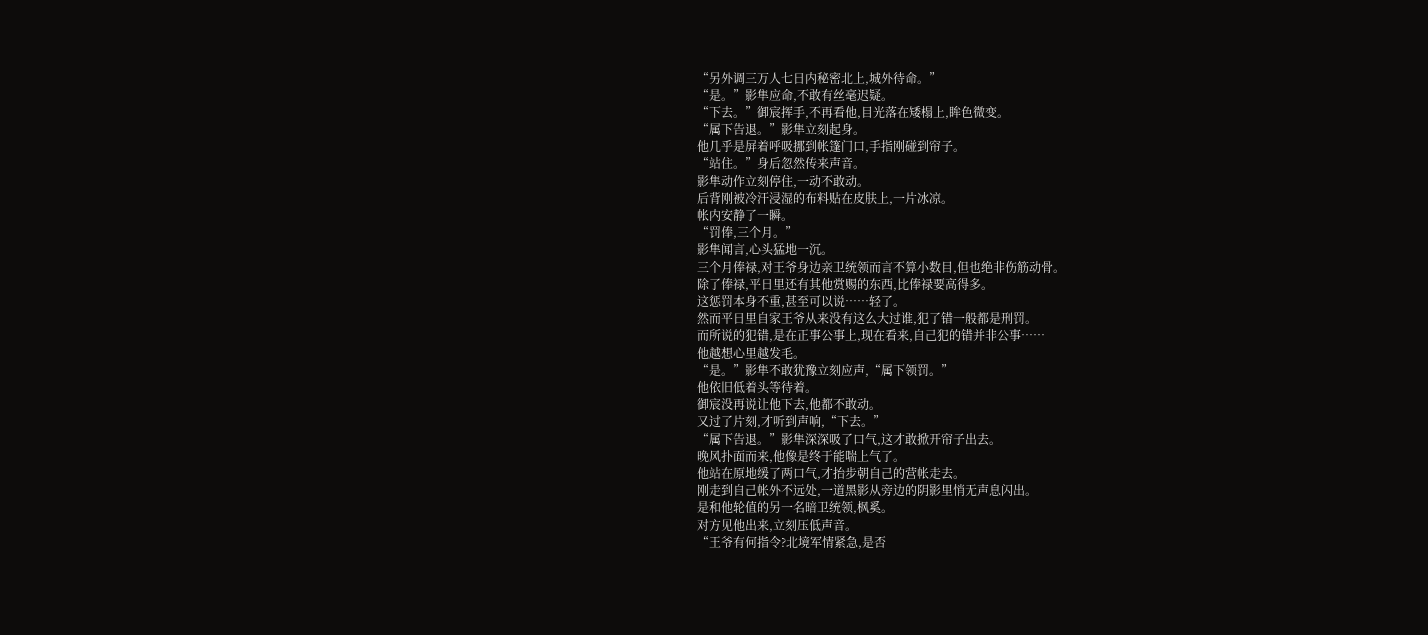“另外调三万人七日内秘密北上,城外待命。”
“是。”影隼应命,不敢有丝毫迟疑。
“下去。”御宸挥手,不再看他,目光落在矮榻上,眸色微变。
“属下告退。”影隼立刻起身。
他几乎是屏着呼吸挪到帐篷门口,手指刚碰到帘子。
“站住。”身后忽然传来声音。
影隼动作立刻停住,一动不敢动。
后背刚被冷汗浸湿的布料贴在皮肤上,一片冰凉。
帐内安静了一瞬。
“罚俸,三个月。”
影隼闻言,心头猛地一沉。
三个月俸禄,对王爷身边亲卫统领而言不算小数目,但也绝非伤筋动骨。
除了俸禄,平日里还有其他赏赐的东西,比俸禄要高得多。
这惩罚本身不重,甚至可以说……轻了。
然而平日里自家王爷从来没有这么大过谁,犯了错一般都是刑罚。
而所说的犯错,是在正事公事上,现在看来,自己犯的错并非公事……
他越想心里越发毛。
“是。”影隼不敢犹豫立刻应声,“属下领罚。”
他依旧低着头等待着。
御宸没再说让他下去,他都不敢动。
又过了片刻,才听到声响,“下去。”
“属下告退。”影隼深深吸了口气,这才敢掀开帘子出去。
晚风扑面而来,他像是终于能喘上气了。
他站在原地缓了两口气,才抬步朝自己的营帐走去。
刚走到自己帐外不远处,一道黑影从旁边的阴影里悄无声息闪出。
是和他轮值的另一名暗卫统领,枫奚。
对方见他出来,立刻压低声音。
“王爷有何指令?北境军情紧急,是否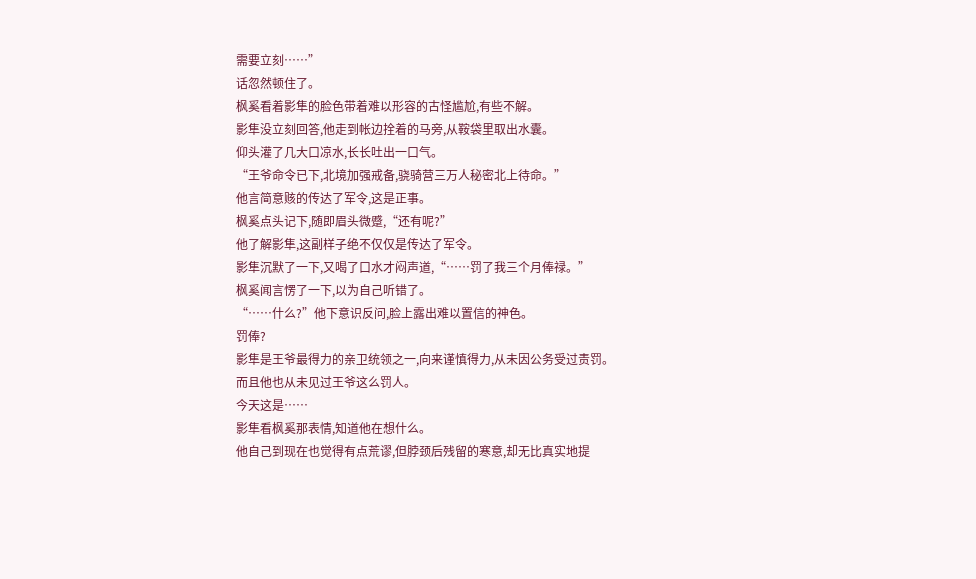需要立刻……”
话忽然顿住了。
枫奚看着影隼的脸色带着难以形容的古怪尴尬,有些不解。
影隼没立刻回答,他走到帐边拴着的马旁,从鞍袋里取出水囊。
仰头灌了几大口凉水,长长吐出一口气。
“王爷命令已下,北境加强戒备,骁骑营三万人秘密北上待命。”
他言简意赅的传达了军令,这是正事。
枫奚点头记下,随即眉头微蹙,“还有呢?”
他了解影隼,这副样子绝不仅仅是传达了军令。
影隼沉默了一下,又喝了口水才闷声道,“……罚了我三个月俸禄。”
枫奚闻言愣了一下,以为自己听错了。
“……什么?”他下意识反问,脸上露出难以置信的神色。
罚俸?
影隼是王爷最得力的亲卫统领之一,向来谨慎得力,从未因公务受过责罚。
而且他也从未见过王爷这么罚人。
今天这是……
影隼看枫奚那表情,知道他在想什么。
他自己到现在也觉得有点荒谬,但脖颈后残留的寒意,却无比真实地提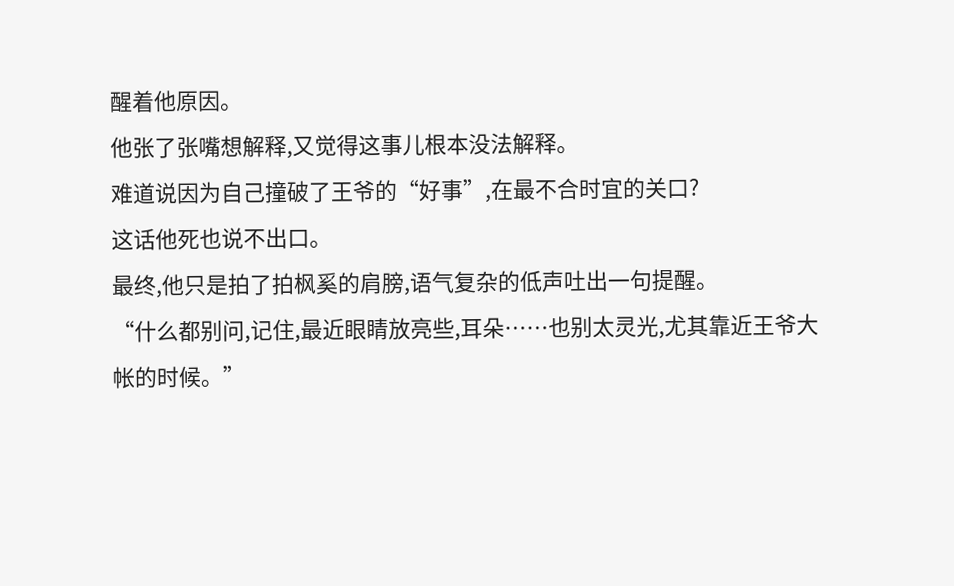醒着他原因。
他张了张嘴想解释,又觉得这事儿根本没法解释。
难道说因为自己撞破了王爷的“好事”,在最不合时宜的关口?
这话他死也说不出口。
最终,他只是拍了拍枫奚的肩膀,语气复杂的低声吐出一句提醒。
“什么都别问,记住,最近眼睛放亮些,耳朵……也别太灵光,尤其靠近王爷大帐的时候。”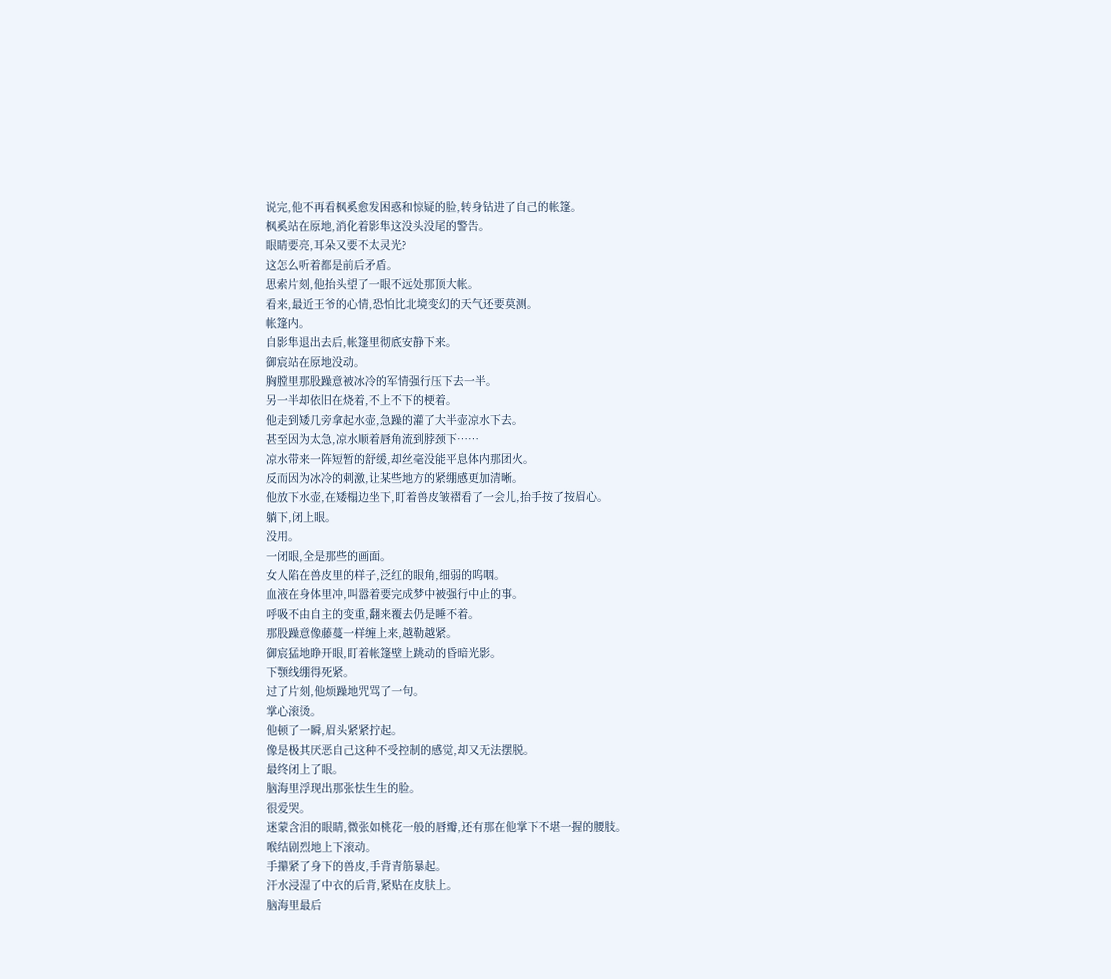说完,他不再看枫奚愈发困惑和惊疑的脸,转身钻进了自己的帐篷。
枫奚站在原地,消化着影隼这没头没尾的警告。
眼睛要亮,耳朵又要不太灵光?
这怎么听着都是前后矛盾。
思索片刻,他抬头望了一眼不远处那顶大帐。
看来,最近王爷的心情,恐怕比北境变幻的天气还要莫测。
帐篷内。
自影隼退出去后,帐篷里彻底安静下来。
御宸站在原地没动。
胸膛里那股躁意被冰冷的军情强行压下去一半。
另一半却依旧在烧着,不上不下的梗着。
他走到矮几旁拿起水壶,急躁的灌了大半壶凉水下去。
甚至因为太急,凉水顺着唇角流到脖颈下……
凉水带来一阵短暂的舒缓,却丝毫没能平息体内那团火。
反而因为冰冷的刺激,让某些地方的紧绷感更加清晰。
他放下水壶,在矮榻边坐下,盯着兽皮皱褶看了一会儿,抬手按了按眉心。
躺下,闭上眼。
没用。
一闭眼,全是那些的画面。
女人陷在兽皮里的样子,泛红的眼角,细弱的呜咽。
血液在身体里冲,叫嚣着要完成梦中被强行中止的事。
呼吸不由自主的变重,翻来覆去仍是睡不着。
那股躁意像藤蔓一样缠上来,越勒越紧。
御宸猛地睁开眼,盯着帐篷壁上跳动的昏暗光影。
下颚线绷得死紧。
过了片刻,他烦躁地咒骂了一句。
掌心滚烫。
他顿了一瞬,眉头紧紧拧起。
像是极其厌恶自己这种不受控制的感觉,却又无法摆脱。
最终闭上了眼。
脑海里浮现出那张怯生生的脸。
很爱哭。
迷蒙含泪的眼睛,微张如桃花一般的唇瓣,还有那在他掌下不堪一握的腰肢。
喉结剧烈地上下滚动。
手攥紧了身下的兽皮,手背青筋暴起。
汗水浸湿了中衣的后背,紧贴在皮肤上。
脑海里最后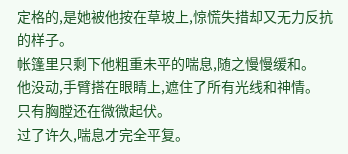定格的,是她被他按在草坡上,惊慌失措却又无力反抗的样子。
帐篷里只剩下他粗重未平的喘息,随之慢慢缓和。
他没动,手臂搭在眼睛上,遮住了所有光线和神情。
只有胸膛还在微微起伏。
过了许久,喘息才完全平复。